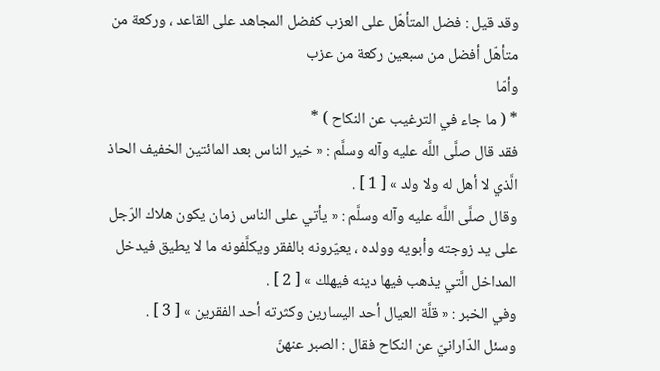وقد قيل : فضل المتأهّل على العزب كفضل المجاهد على القاعد ، وركعة من متأهّل أفضل من سبعين ركعة من عزب
وأمّا
* ( ما جاء في الترغيب عن النكاح ) *
فقد قال صلَّى اللَّه عليه وآله وسلَّم : « خير الناس بعد المائتين الخفيف الحاذ الَّذي لا أهل له ولا ولد » [ 1 ] .
وقال صلَّى اللَّه عليه وآله وسلَّم : « يأتي على الناس زمان يكون هلاك الرّجل على يد زوجته وأبويه وولده ، يعيّرونه بالفقر ويكلَّفونه ما لا يطيق فيدخل المداخل الَّتي يذهب فيها دينه فيهلك » [ 2 ] .
وفي الخبر : « قلَّة العيال أحد اليسارين وكثرته أحد الفقرين » [ 3 ] .
وسئل الدّارانيّ عن النكاح فقال : الصبر عنهنّ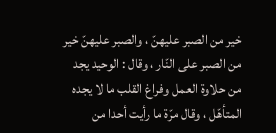خير من الصبر عليهنّ ، والصبر عليهنّ خير من الصبر على النّار ، وقال : الوحيد يجد من حلاوة العمل وفراغ القلب ما لا يجده المتأهّل ، وقال مرّة ما رأيت أحدا من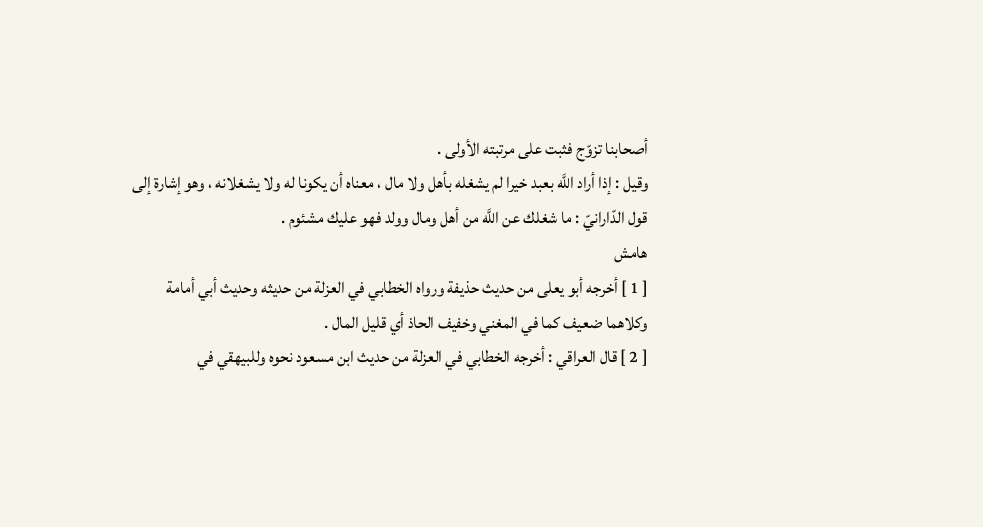أصحابنا تزوّج فثبت على مرتبته الأولى .
وقيل : إذا أراد اللَّه بعبد خيرا لم يشغله بأهل ولا مال ، معناه أن يكونا له ولا يشغلانه ، وهو إشارة إلى قول الدّارانيّ : ما شغلك عن اللَّه من أهل ومال وولد فهو عليك مشئوم .
هامش
[ 1 ] أخرجه أبو يعلى من حديث حذيفة ورواه الخطابي في العزلة من حديثه وحديث أبي أمامة وكلاهما ضعيف كما في المغني وخفيف الحاذ أي قليل المال .
[ 2 ] قال العراقي : أخرجه الخطابي في العزلة من حديث ابن مسعود نحوه وللبيهقي في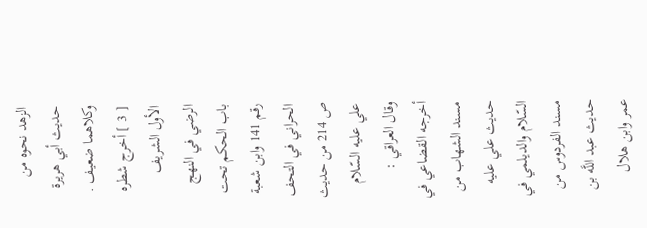الزهد نحوه من حديث أبي هريرة وكلاهما ضعيف .
[ 3 ] أخرج شطره الأول الشريف الرضي في النهج باب الحكم تحت رقم 141 وابن شعبة الحراني في التحف ص 214 من حديث علي عليه السّلام وقال العراقي : أخرجه القضاعي في مسند الشهاب من حديث علي عليه السّلام والديلمي في مسند الفردوس من حديث عبد اللَّه بن عمر وابن هلال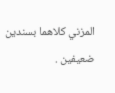المزني كلاهما بسندين ضعيفين .